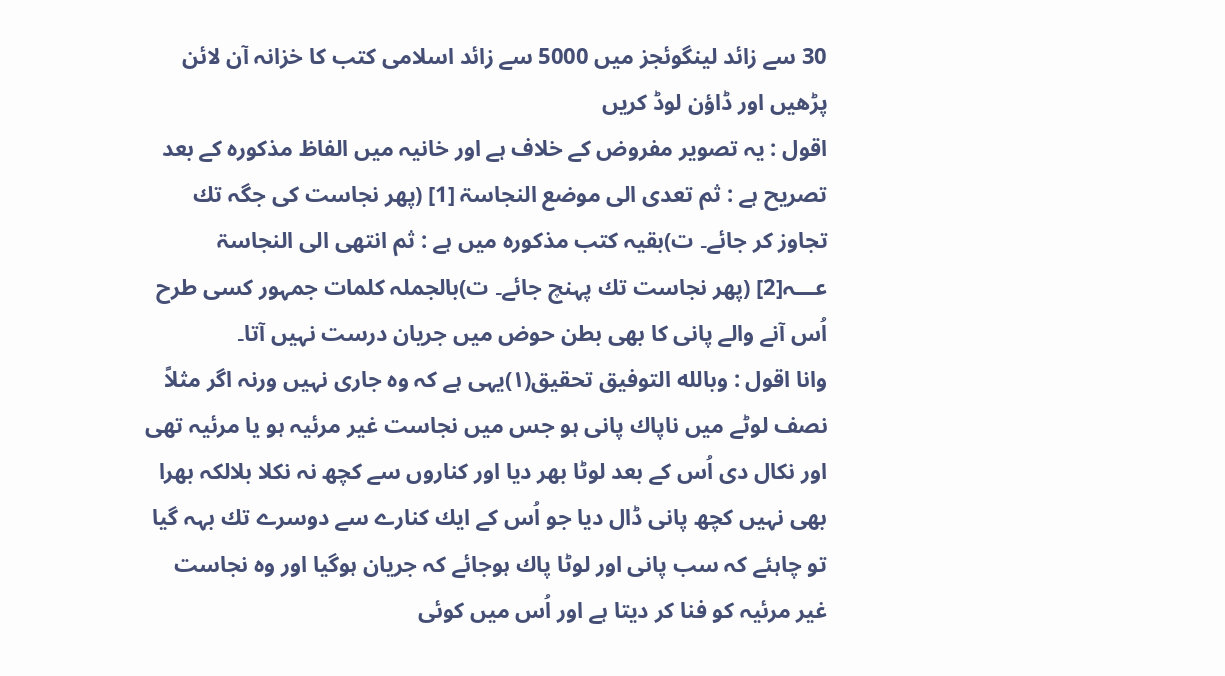30 سے زائد لینگوئجز میں 5000 سے زائد اسلامی کتب کا خزانہ آن لائن پڑھیں اور ڈاؤن لوڈ کریں
اقول : یہ تصویر مفروض کے خلاف ہے اور خانیہ میں الفاظ مذکورہ کے بعد تصریح ہے : ثم تعدی الی موضع النجاسۃ [1] (پھر نجاست کی جگہ تك تجاوز کر جائے۔ ت)بقیہ کتب مذکورہ میں ہے : ثم انتھی الی النجاسۃ عـــہ[2] (پھر نجاست تك پہنچ جائے۔ ت)بالجملہ کلمات جمہور کسی طرح اُس آنے والے پانی کا بھی بطن حوض میں جریان درست نہیں آتا۔
وانا اقول : وبالله التوفیق تحقیق(۱)یہی ہے کہ وہ جاری نہیں ورنہ اگر مثلاً نصف لوٹے میں ناپاك پانی ہو جس میں نجاست غیر مرئیہ ہو یا مرئیہ تھی اور نکال دی اُس کے بعد لوٹا بھر دیا اور کناروں سے کچھ نہ نکلا بلالکہ بھرا بھی نہیں کچھ پانی ڈال دیا جو اُس کے ایك کنارے سے دوسرے تك بہہ گیا تو چاہئے کہ سب پانی اور لوٹا پاك ہوجائے کہ جریان ہوگیا اور وہ نجاست غیر مرئیہ کو فنا کر دیتا ہے اور اُس میں کوئی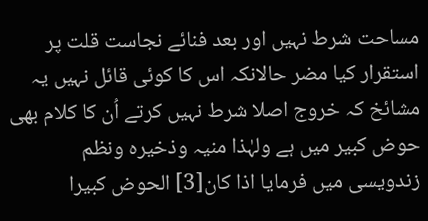مساحت شرط نہیں اور بعد فنائے نجاست قلت پر استقرار کیا مضر حالانکہ اس کا کوئی قائل نہیں یہ مشائخ کہ خروج اصلا شرط نہیں کرتے اُن کا کلام بھی حوض کبیر میں ہے ولہٰذا منیہ وذخیرہ ونظم زندویسی میں فرمایا اذا کان[3] الحوض کبیرا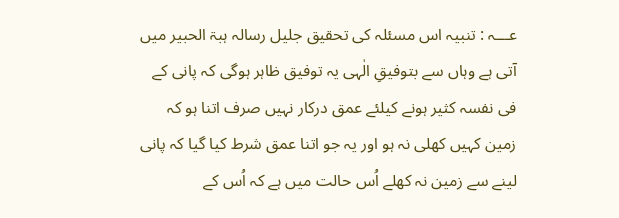عـــہ : تنبیہ اس مسئلہ کی تحقیق جلیل رسالہ ہبۃ الحبیر میں آتی ہے وہاں سے بتوفیقِ الٰہی یہ توفیق ظاہر ہوگی کہ پانی کے فی نفسہ کثیر ہونے کیلئے عمق درکار نہیں صرف اتنا ہو کہ زمین کہیں کھلی نہ ہو اور یہ جو اتنا عمق شرط کیا گیا کہ پانی لینے سے زمین نہ کھلے اُس حالت میں ہے کہ اُس کے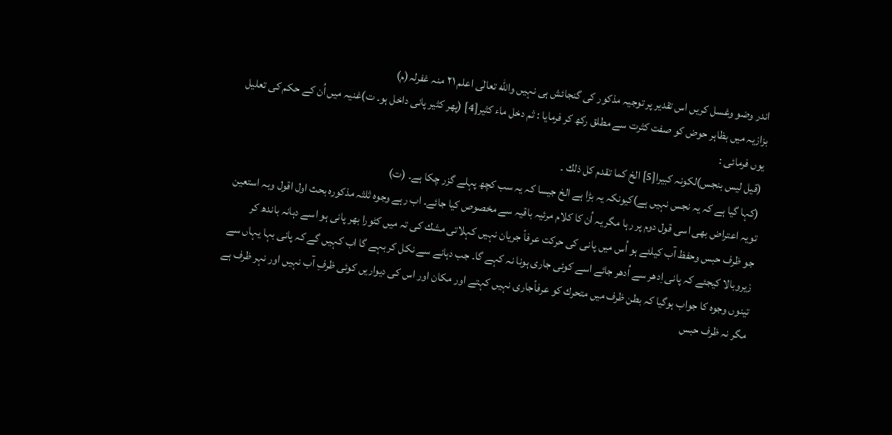اندر وضو وغسل کریں اس تقدیر پر توجیہ مذکور کی گنجائش ہی نہیں والله تعالٰی اعلم ۲۱ منہ غفرلہ(م)
بزازیہ میں بظاہر حوض کو صفت کثرت سے مطلق رکھ کر فرمایا : ثم دخل ماء کثیر[4] (پھر کثیر پانی داخل ہو۔ ت)غنیہ میں اُن کے حکم کی تعلیل یوں فرمائی :
(قیل لیس بنجس)لکونہ کبیرا[5] الخ کما تقدم کل ذلك ۔
(کہا گیا ہے کہ یہ نجس نہیں ہے)کیونکہ یہ بڑا ہے الخ جیسا کہ یہ سب کچھ پہلے گزر چکا ہے۔ (ت)
تویہ اعتراض بھی اسی قول دوم پر رہا مگر یہ اُن کا کلام مرئیہ باقیہ سے مخصوص کیا جائے۔ اب رہے وجوہ ثلثہ مذکورہ بحث اول اقول وبہ استعین جو ظرف حبس وحفظ آب کیلئے ہو اُس میں پانی کی حرکت عرفاً جریان نہیں کہلاتی مشك کی تہ میں کٹورا بھر پانی ہو اسے دہانہ باندھ کر زیروبالا کیجئے کہ پانی اِدھر سے اُدھر جائے اسے کوئی جاری ہونا نہ کہے گا۔ جب دہانے سے نکل کر بہے گا اب کہیں گے کہ پانی بہا یہاں سے تینوں وجوہ کا جواب ہوگیا کہ بطن ظرف میں متحرك کو عرفاًجاری نہیں کہتے اور مکان اور اس کی دیواریں کوئی ظرفِ آب نہیں اور نہر ظرف ہے مگر نہ ظرف حبس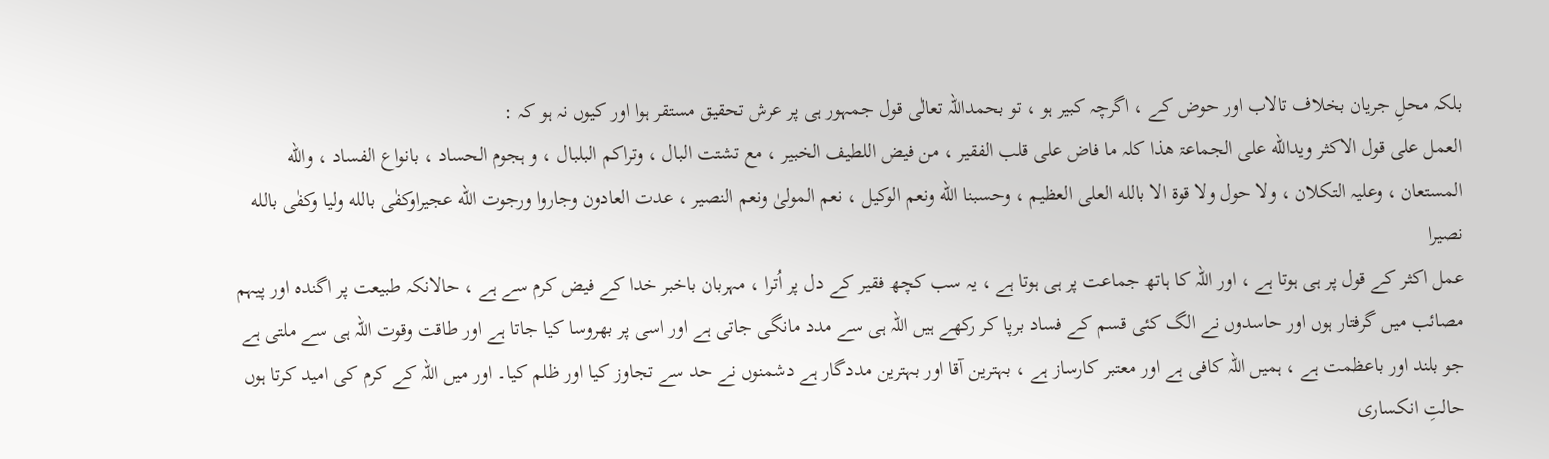بلکہ محلِ جریان بخلاف تالاب اور حوض کے ، اگرچہ کبیر ہو ، تو بحمداللہ تعالٰی قول جمہور ہی پر عرش تحقیق مستقر ہوا اور کیوں نہ ہو کہ :
العمل علی قول الاکثر ویدالله علی الجماعۃ ھذا کلہ ما فاض علی قلب الفقیر ، من فیض اللطیف الخبیر ، مع تشتت البال ، وتراکم البلبال ، و ہجوم الحساد ، بانواع الفساد ، والله المستعان ، وعلیہ التکلان ، ولا حول ولا قوۃ الا بالله العلی العظیم ، وحسبنا الله ونعم الوکیل ، نعم المولیٰ ونعم النصیر ، عدت العادون وجاروا ورجوت الله عجیراوکفٰی بالله ولیا وکفٰی بالله نصیرا
عمل اکثر کے قول پر ہی ہوتا ہے ، اور اللہ کا ہاتھ جماعت پر ہی ہوتا ہے ، یہ سب کچھ فقیر کے دل پر اُترا ، مہربان باخبر خدا کے فیض کرم سے ہے ، حالانکہ طبیعت پر اگندہ اور پیہم مصائب میں گرفتار ہوں اور حاسدوں نے الگ کئی قسم کے فساد برپا کر رکھے ہیں اللہ ہی سے مدد مانگی جاتی ہے اور اسی پر بھروسا کیا جاتا ہے اور طاقت وقوت اللہ ہی سے ملتی ہے جو بلند اور باعظمت ہے ، ہمیں اللہ کافی ہے اور معتبر کارساز ہے ، بہترین آقا اور بہترین مددگار ہے دشمنوں نے حد سے تجاوز کیا اور ظلم کیا۔ اور میں اللہ کے کرم کی امید کرتا ہوں حالتِ انکساری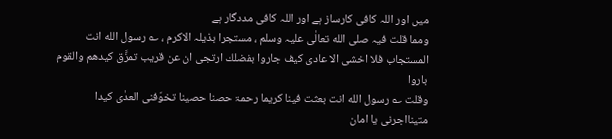میں اور اللہ کافی کارساز ہے اور اللہ کافی مددگار ہے
ومما قلت فیہ صلی الله تعالٰی علیہ وسلم ، مستجرا بذیلہ الاکرم ، ؎ رسول الله انت المستجاب فلا اخشی الا عادی کیف جاروا بفضلك ارتجی ان عن قریب تمزَّق کیدھم والقوم باروا
وقلت ؎ رسول الله انت بعثت فینا کریما رحمۃ حصنا حصینا تخوّفنی العدٰی کیدا متینااجرنی یا امان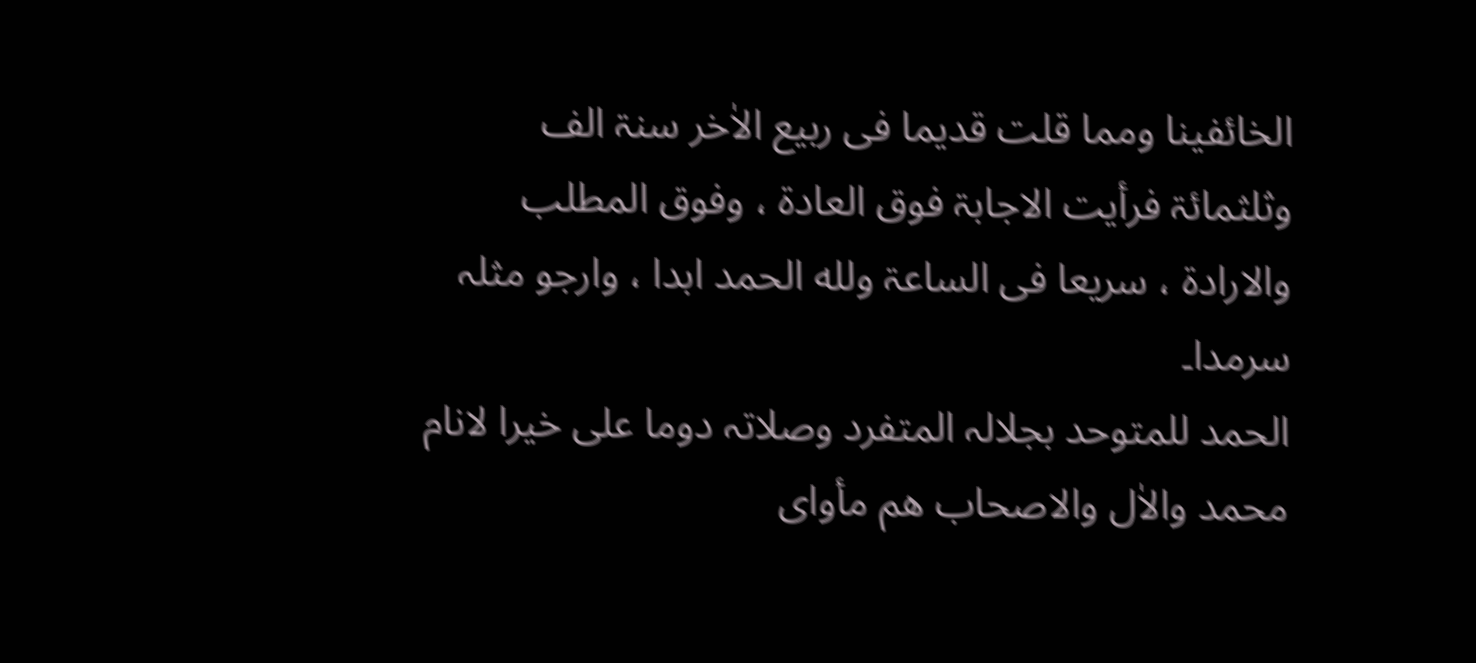الخائفینا ومما قلت قدیما فی ربیع الاٰخر سنۃ الف وثلثمائۃ فرأیت الاجابۃ فوق العادۃ ، وفوق المطلب والارادۃ ، سریعا فی الساعۃ ولله الحمد ابدا ، وارجو مثلہ سرمدا۔
الحمد للمتوحد بجلالہ المتفرد وصلاتہ دوما علی خیرا لانام محمد والاٰل والاصحاب ھم مأوای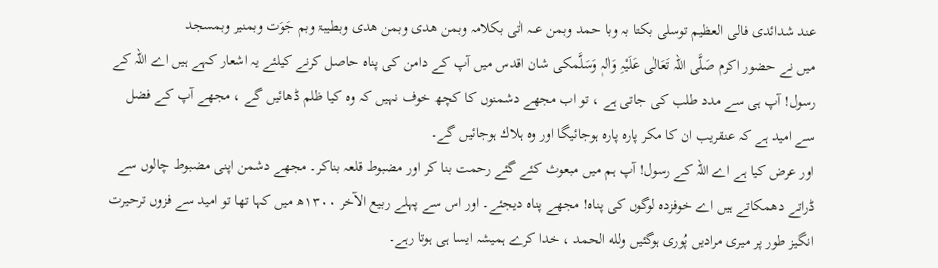عند شدائدی فالی العظیم توسلی بکتا بہ وبا حمد وبمن عـــہ اٰتی بکلامہ وبمن ھدی وبمن ھدی وبطیبۃ وبم جَوَت وبمنیر وبمسجد
میں نے حضور اکرم صَلَّی اللہ تَعَالٰی عَلَیْہِ وَاٰلہٖ وَسَلَّمکی شان اقدس میں آپ کے دامن کی پناہ حاصل کرنے کیلئے یہ اشعار کہے ہیں اے اللہ کے رسول! آپ ہی سے مدد طلب کی جاتی ہے ، تو اب مجھے دشمنوں کا کچھ خوف نہیں کہ وہ کیا ظلم ڈھائیں گے ، مجھے آپ کے فضل سے امید ہے کہ عنقریب ان کا مکر پارہ پارہ ہوجائیگا اور وہ ہلاك ہوجائیں گے۔
اور عرض کیا ہے اے اللہ کے رسول! آپ ہم میں مبعوث کئے گئے رحمت بنا کر اور مضبوط قلعہ بناکر۔ مجھے دشمن اپنی مضبوط چالوں سے ڈراتے دھمکاتے ہیں اے خوفزدہ لوگوں کی پناہ! مجھے پناہ دیجئے۔ اور اس سے پہلے ربیع الآخر ۱۳۰۰ھ میں کہا تھا تو امید سے فزوں ترحیرت انگیز طور پر میری مرادیں پُوری ہوگئیں ولله الحمد ، خدا کرے ہمیشہ ایسا ہی ہوتا رہے۔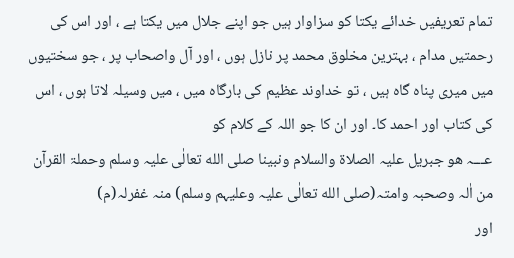تمام تعریفیں خدائے یکتا کو سزاوار ہیں جو اپنے جلال میں یکتا ہے ، اور اس کی رحمتیں مدام ، بہترین مخلوق محمد پر نازل ہوں ، اور آل واصحاب پر ، جو سختیوں میں میری پناہ گاہ ہیں ، تو خداوند عظیم کی بارگاہ میں ، میں وسیلہ لاتا ہوں ، اس کی کتاب اور احمد کا۔ اور ان کا جو اللہ کے کلام کو
عـــہ ھو جبریل علیہ الصلاۃ والسلام ونبینا صلی الله تعالٰی علیہ وسلم وحملۃ القرآن من اٰلہ وصحبہ وامتہ(صلی الله تعالٰی علیہ وعلیہم وسلم) منہ غفرلہ(م)
اور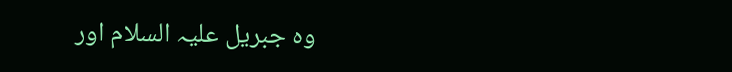وہ جبریل علیہ السلام اور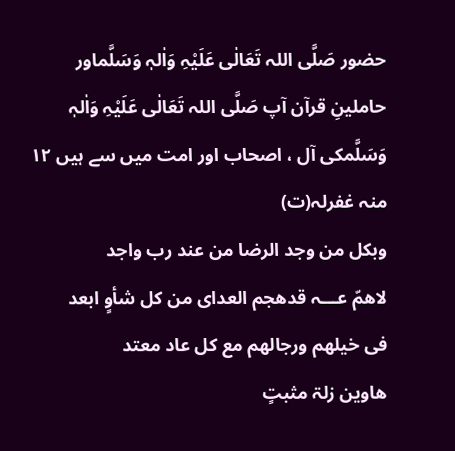حضور صَلَّی اللہ تَعَالٰی عَلَیْہِ وَاٰلہٖ وَسَلَّماور حاملینِ قرآن آپ صَلَّی اللہ تَعَالٰی عَلَیْہِ وَاٰلہٖ وَسَلَّمکی آل ، اصحاب اور امت میں سے ہیں ۱۲ منہ غفرلہ(ت)
وبکل من وجد الرضا من عند رب واجد
لاھمّ عـــہ قدھجم العدای من کل شأوٍ ابعد
فی خیلھم ورجالھم مع کل عاد معتد
ھاوین زلۃ مثبتٍ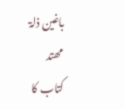باغین ذلۃ مھتد
کتاب کا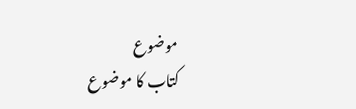موضوع
کتاب کا موضوع